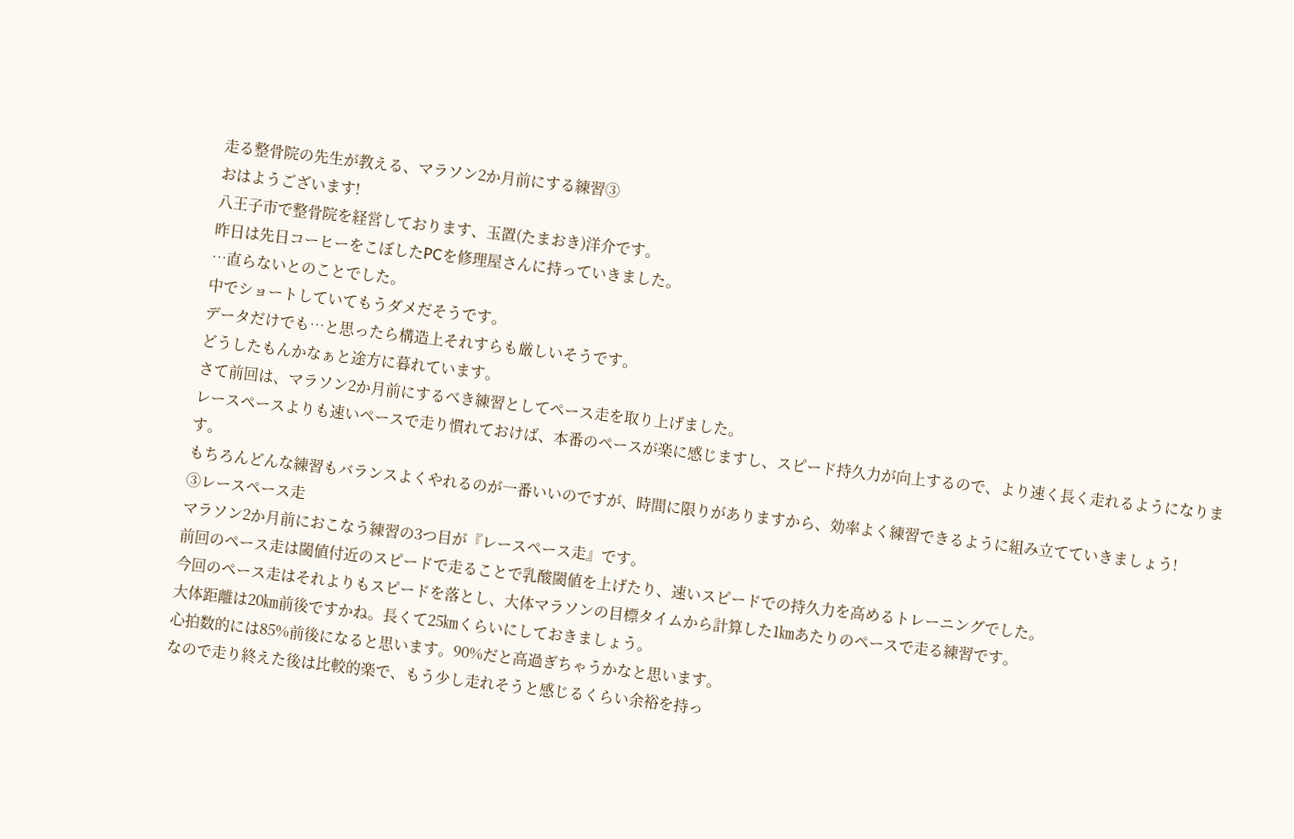走る整骨院の先生が教える、マラソン2か月前にする練習③
おはようございます!
八王子市で整骨院を経営しております、玉置(たまおき)洋介です。
昨日は先日コーヒーをこぼしたPCを修理屋さんに持っていきました。
…直らないとのことでした。
中でショートしていてもうダメだそうです。
データだけでも…と思ったら構造上それすらも厳しいそうです。
どうしたもんかなぁと途方に暮れています。
さて前回は、マラソン2か月前にするべき練習としてペース走を取り上げました。
レースペースよりも速いペースで走り慣れておけば、本番のペースが楽に感じますし、スピード持久力が向上するので、より速く長く走れるようになります。
もちろんどんな練習もバランスよくやれるのが一番いいのですが、時間に限りがありますから、効率よく練習できるように組み立てていきましょう!
③レースペース走
マラソン2か月前におこなう練習の3つ目が『レースペース走』です。
前回のペース走は閾値付近のスピードで走ることで乳酸閾値を上げたり、速いスピードでの持久力を高めるトレーニングでした。
今回のペース走はそれよりもスピードを落とし、大体マラソンの目標タイムから計算した1㎞あたりのペースで走る練習です。
大体距離は20㎞前後ですかね。長くて25㎞くらいにしておきましょう。
心拍数的には85%前後になると思います。90%だと高過ぎちゃうかなと思います。
なので走り終えた後は比較的楽で、もう少し走れそうと感じるくらい余裕を持っ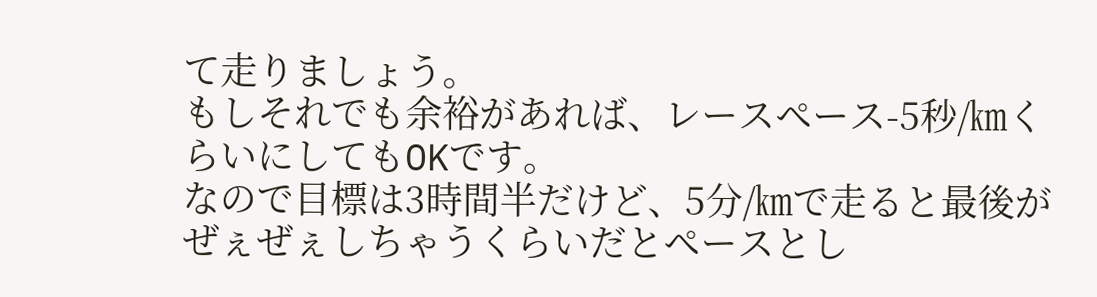て走りましょう。
もしそれでも余裕があれば、レースペース-5秒/㎞くらいにしてもOKです。
なので目標は3時間半だけど、5分/㎞で走ると最後がぜぇぜぇしちゃうくらいだとペースとし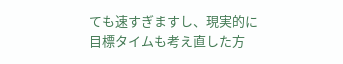ても速すぎますし、現実的に目標タイムも考え直した方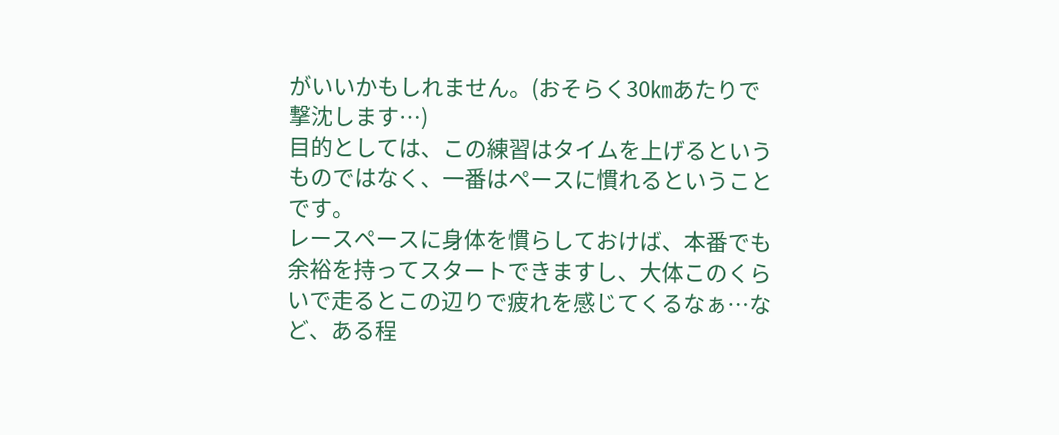がいいかもしれません。(おそらく30㎞あたりで撃沈します…)
目的としては、この練習はタイムを上げるというものではなく、一番はペースに慣れるということです。
レースペースに身体を慣らしておけば、本番でも余裕を持ってスタートできますし、大体このくらいで走るとこの辺りで疲れを感じてくるなぁ…など、ある程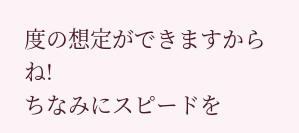度の想定ができますからね!
ちなみにスピードを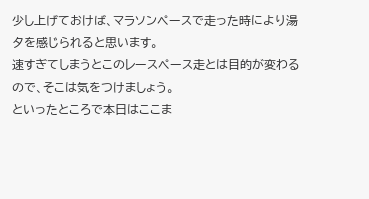少し上げておけば、マラソンペースで走った時により湯夕を感じられると思います。
速すぎてしまうとこのレースペース走とは目的が変わるので、そこは気をつけましょう。
といったところで本日はここま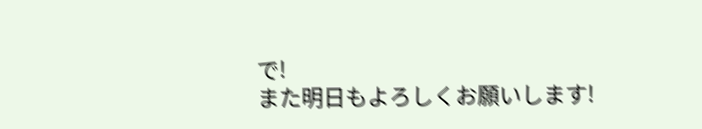で!
また明日もよろしくお願いします!